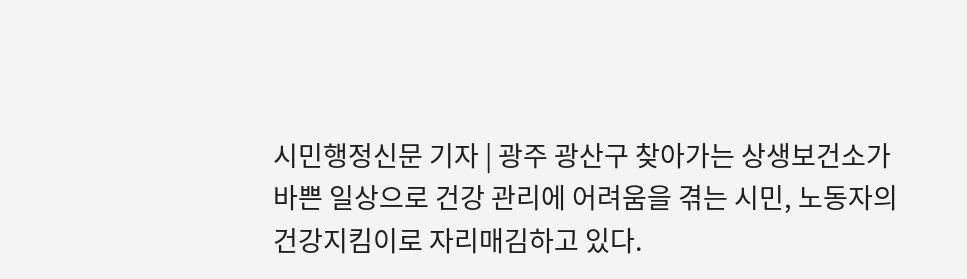시민행정신문 기자 | 광주 광산구 찾아가는 상생보건소가 바쁜 일상으로 건강 관리에 어려움을 겪는 시민, 노동자의 건강지킴이로 자리매김하고 있다.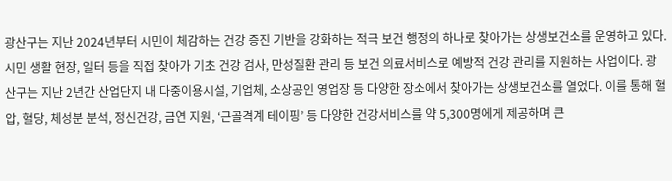광산구는 지난 2024년부터 시민이 체감하는 건강 증진 기반을 강화하는 적극 보건 행정의 하나로 찾아가는 상생보건소를 운영하고 있다. 시민 생활 현장, 일터 등을 직접 찾아가 기초 건강 검사, 만성질환 관리 등 보건 의료서비스로 예방적 건강 관리를 지원하는 사업이다. 광산구는 지난 2년간 산업단지 내 다중이용시설, 기업체, 소상공인 영업장 등 다양한 장소에서 찾아가는 상생보건소를 열었다. 이를 통해 혈압, 혈당, 체성분 분석, 정신건강, 금연 지원, ‘근골격계 테이핑’ 등 다양한 건강서비스를 약 5,300명에게 제공하며 큰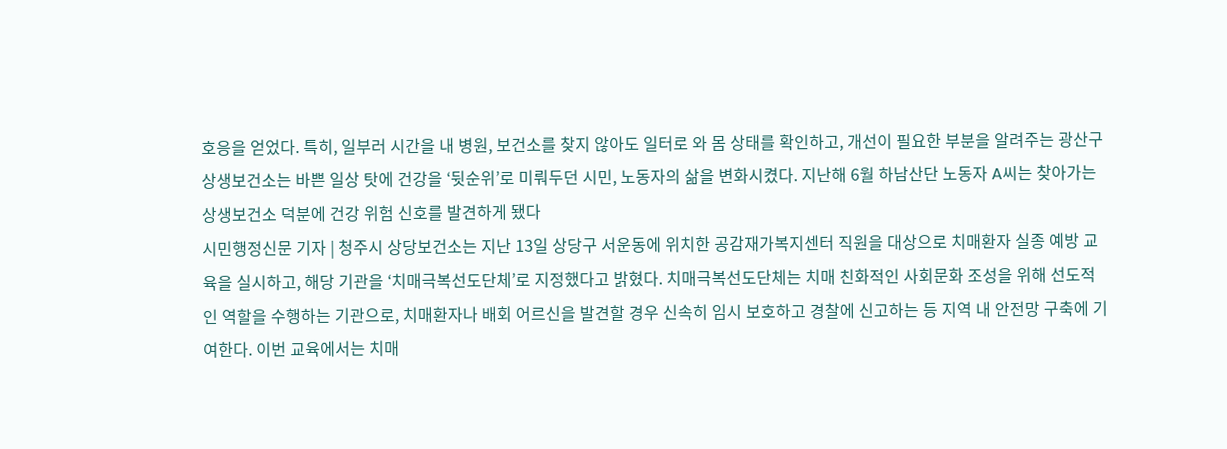호응을 얻었다. 특히, 일부러 시간을 내 병원, 보건소를 찾지 않아도 일터로 와 몸 상태를 확인하고, 개선이 필요한 부분을 알려주는 광산구 상생보건소는 바쁜 일상 탓에 건강을 ‘뒷순위’로 미뤄두던 시민, 노동자의 삶을 변화시켰다. 지난해 6월 하남산단 노동자 A씨는 찾아가는 상생보건소 덕분에 건강 위험 신호를 발견하게 됐다
시민행정신문 기자 | 청주시 상당보건소는 지난 13일 상당구 서운동에 위치한 공감재가복지센터 직원을 대상으로 치매환자 실종 예방 교육을 실시하고, 해당 기관을 ‘치매극복선도단체’로 지정했다고 밝혔다. 치매극복선도단체는 치매 친화적인 사회문화 조성을 위해 선도적인 역할을 수행하는 기관으로, 치매환자나 배회 어르신을 발견할 경우 신속히 임시 보호하고 경찰에 신고하는 등 지역 내 안전망 구축에 기여한다. 이번 교육에서는 치매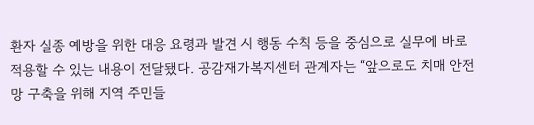환자 실종 예방을 위한 대응 요령과 발견 시 행동 수칙 등을 중심으로 실무에 바로 적용할 수 있는 내용이 전달됐다. 공감재가복지센터 관계자는 “앞으로도 치매 안전망 구축을 위해 지역 주민들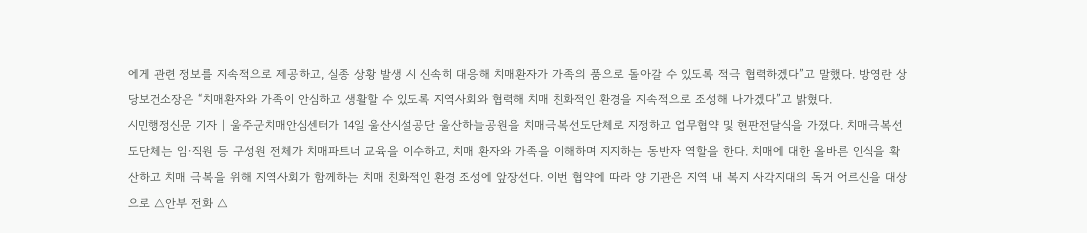에게 관련 정보를 지속적으로 제공하고, 실종 상황 발생 시 신속히 대응해 치매환자가 가족의 품으로 돌아갈 수 있도록 적극 협력하겠다”고 말했다. 방영란 상당보건소장은 “치매환자와 가족이 안심하고 생활할 수 있도록 지역사회와 협력해 치매 친화적인 환경을 지속적으로 조성해 나가겠다”고 밝혔다.
시민행정신문 기자 | 울주군치매안심센터가 14일 울산시설공단 울산하늘공원을 치매극복선도단체로 지정하고 업무협약 및 현판전달식을 가졌다. 치매극복선도단체는 임·직원 등 구성원 전체가 치매파트너 교육을 이수하고, 치매 환자와 가족을 이해하며 지지하는 동반자 역할을 한다. 치매에 대한 올바른 인식을 확산하고 치매 극복을 위해 지역사회가 함께하는 치매 친화적인 환경 조성에 앞장선다. 이번 협약에 따라 양 기관은 지역 내 복지 사각지대의 독거 어르신을 대상으로 △안부 전화 △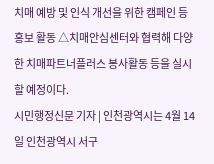치매 예방 및 인식 개선을 위한 캠페인 등 홍보 활동 △치매안심센터와 협력해 다양한 치매파트너플러스 봉사활동 등을 실시할 예정이다.
시민행정신문 기자 | 인천광역시는 4월 14일 인천광역시 서구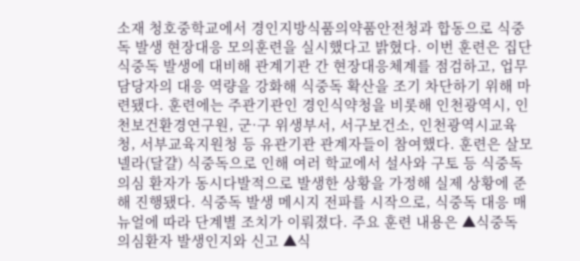소재 청호중학교에서 경인지방식품의약품안전청과 합동으로 식중독 발생 현장대응 모의훈련을 실시했다고 밝혔다. 이번 훈련은 집단식중독 발생에 대비해 관계기관 간 현장대응체계를 점검하고, 업무 담당자의 대응 역량을 강화해 식중독 확산을 조기 차단하기 위해 마련됐다. 훈련에는 주관기관인 경인식약청을 비롯해 인천광역시, 인천보건환경연구원, 군·구 위생부서, 서구보건소, 인천광역시교육청, 서부교육지원청 등 유관기관 관계자들이 참여했다. 훈련은 살모넬라(달걀) 식중독으로 인해 여러 학교에서 설사와 구토 등 식중독 의심 환자가 동시다발적으로 발생한 상황을 가정해 실제 상황에 준해 진행됐다. 식중독 발생 메시지 전파를 시작으로, 식중독 대응 매뉴얼에 따라 단계별 조치가 이뤄졌다. 주요 훈련 내용은 ▲식중독 의심환자 발생인지와 신고 ▲식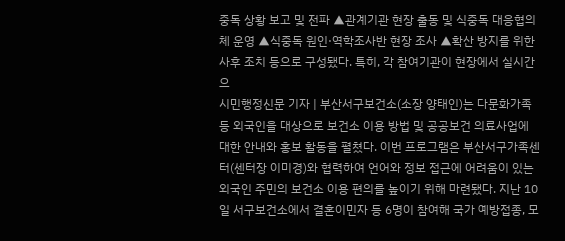중독 상황 보고 및 전파 ▲관계기관 현장 출동 및 식중독 대응협의체 운영 ▲식중독 원인·역학조사반 현장 조사 ▲확산 방지를 위한 사후 조치 등으로 구성됐다. 특히, 각 참여기관이 현장에서 실시간으
시민행정신문 기자 | 부산서구보건소(소장 양태인)는 다문화가족 등 외국인을 대상으로 보건소 이용 방법 및 공공보건 의료사업에 대한 안내와 홍보 활동을 펼쳤다. 이번 프로그램은 부산서구가족센터(센터장 이미경)와 협력하여 언어와 정보 접근에 어려움이 있는 외국인 주민의 보건소 이용 편의를 높이기 위해 마련됐다. 지난 10일 서구보건소에서 결혼이민자 등 6명이 참여해 국가 예방접종, 모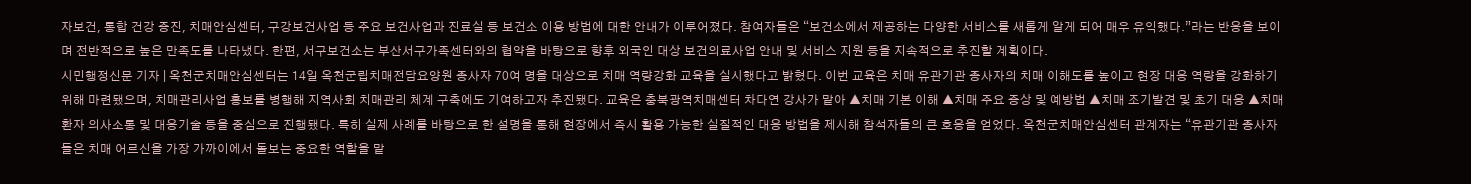자보건, 통합 건강 증진, 치매안심센터, 구강보건사업 등 주요 보건사업과 진료실 등 보건소 이용 방법에 대한 안내가 이루어졌다. 참여자들은 “보건소에서 제공하는 다양한 서비스를 새롭게 알게 되어 매우 유익했다.”라는 반응을 보이며 전반적으로 높은 만족도를 나타냈다. 한편, 서구보건소는 부산서구가족센터와의 협약을 바탕으로 향후 외국인 대상 보건의료사업 안내 및 서비스 지원 등을 지속적으로 추진할 계획이다.
시민행정신문 기자 | 옥천군치매안심센터는 14일 옥천군립치매전담요양원 종사자 70여 명을 대상으로 치매 역량강화 교육을 실시했다고 밝혔다. 이번 교육은 치매 유관기관 종사자의 치매 이해도를 높이고 현장 대응 역량을 강화하기 위해 마련됐으며, 치매관리사업 홍보를 병행해 지역사회 치매관리 체계 구축에도 기여하고자 추진됐다. 교육은 충북광역치매센터 차다연 강사가 맡아 ▲치매 기본 이해 ▲치매 주요 증상 및 예방법 ▲치매 조기발견 및 초기 대응 ▲치매 환자 의사소통 및 대응기술 등을 중심으로 진행됐다. 특히 실제 사례를 바탕으로 한 설명을 통해 현장에서 즉시 활용 가능한 실질적인 대응 방법을 제시해 참석자들의 큰 호응을 얻었다. 옥천군치매안심센터 관계자는 “유관기관 종사자들은 치매 어르신을 가장 가까이에서 돌보는 중요한 역할을 맡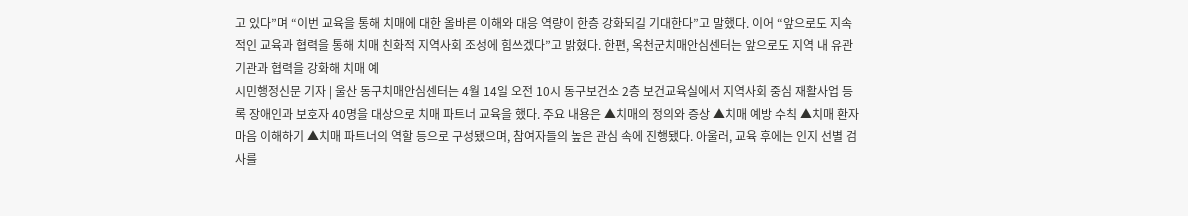고 있다”며 “이번 교육을 통해 치매에 대한 올바른 이해와 대응 역량이 한층 강화되길 기대한다”고 말했다. 이어 “앞으로도 지속적인 교육과 협력을 통해 치매 친화적 지역사회 조성에 힘쓰겠다”고 밝혔다. 한편, 옥천군치매안심센터는 앞으로도 지역 내 유관기관과 협력을 강화해 치매 예
시민행정신문 기자 | 울산 동구치매안심센터는 4월 14일 오전 10시 동구보건소 2층 보건교육실에서 지역사회 중심 재활사업 등록 장애인과 보호자 40명을 대상으로 치매 파트너 교육을 했다. 주요 내용은 ▲치매의 정의와 증상 ▲치매 예방 수칙 ▲치매 환자 마음 이해하기 ▲치매 파트너의 역할 등으로 구성됐으며, 참여자들의 높은 관심 속에 진행됐다. 아울러, 교육 후에는 인지 선별 검사를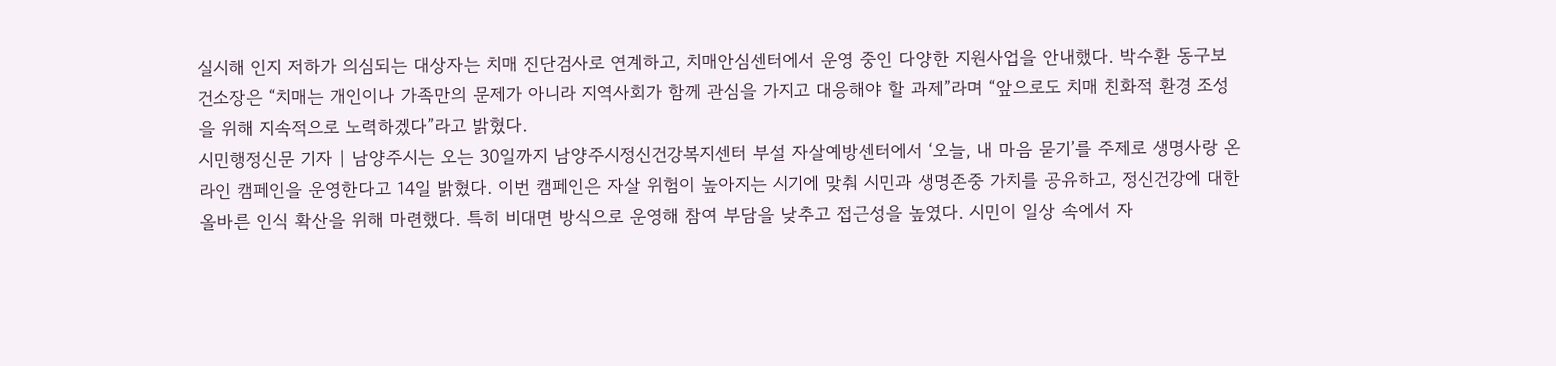실시해 인지 저하가 의심되는 대상자는 치매 진단검사로 연계하고, 치매안심센터에서 운영 중인 다양한 지원사업을 안내했다. 박수환 동구보건소장은 “치매는 개인이나 가족만의 문제가 아니라 지역사회가 함께 관심을 가지고 대응해야 할 과제”라며 “앞으로도 치매 친화적 환경 조성을 위해 지속적으로 노력하겠다”라고 밝혔다.
시민행정신문 기자 | 남양주시는 오는 30일까지 남양주시정신건강복지센터 부설 자살예방센터에서 ‘오늘, 내 마음 묻기’를 주제로 생명사랑 온라인 캠페인을 운영한다고 14일 밝혔다. 이번 캠페인은 자살 위험이 높아지는 시기에 맞춰 시민과 생명존중 가치를 공유하고, 정신건강에 대한 올바른 인식 확산을 위해 마련했다. 특히 비대면 방식으로 운영해 참여 부담을 낮추고 접근성을 높였다. 시민이 일상 속에서 자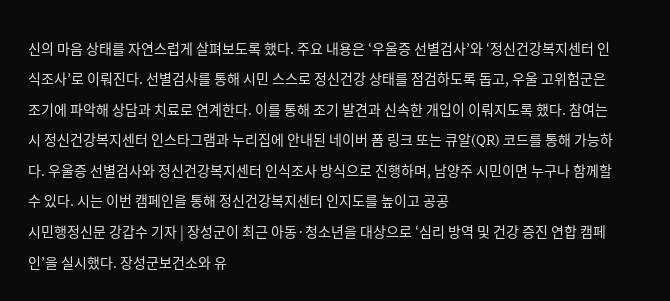신의 마음 상태를 자연스럽게 살펴보도록 했다. 주요 내용은 ‘우울증 선별검사’와 ‘정신건강복지센터 인식조사’로 이뤄진다. 선별검사를 통해 시민 스스로 정신건강 상태를 점검하도록 돕고, 우울 고위험군은 조기에 파악해 상담과 치료로 연계한다. 이를 통해 조기 발견과 신속한 개입이 이뤄지도록 했다. 참여는 시 정신건강복지센터 인스타그램과 누리집에 안내된 네이버 폼 링크 또는 큐알(QR) 코드를 통해 가능하다. 우울증 선별검사와 정신건강복지센터 인식조사 방식으로 진행하며, 남양주 시민이면 누구나 함께할 수 있다. 시는 이번 캠페인을 통해 정신건강복지센터 인지도를 높이고 공공
시민행정신문 강갑수 기자 | 장성군이 최근 아동·청소년을 대상으로 ‘심리 방역 및 건강 증진 연합 캠페인’을 실시했다. 장성군보건소와 유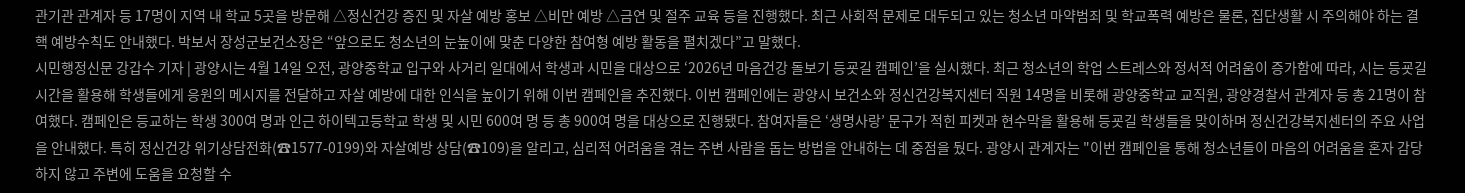관기관 관계자 등 17명이 지역 내 학교 5곳을 방문해 △정신건강 증진 및 자살 예방 홍보 △비만 예방 △금연 및 절주 교육 등을 진행했다. 최근 사회적 문제로 대두되고 있는 청소년 마약범죄 및 학교폭력 예방은 물론, 집단생활 시 주의해야 하는 결핵 예방수칙도 안내했다. 박보서 장성군보건소장은 “앞으로도 청소년의 눈높이에 맞춘 다양한 참여형 예방 활동을 펼치겠다”고 말했다.
시민행정신문 강갑수 기자 | 광양시는 4월 14일 오전, 광양중학교 입구와 사거리 일대에서 학생과 시민을 대상으로 ‘2026년 마음건강 돌보기 등굣길 캠페인’을 실시했다. 최근 청소년의 학업 스트레스와 정서적 어려움이 증가함에 따라, 시는 등굣길 시간을 활용해 학생들에게 응원의 메시지를 전달하고 자살 예방에 대한 인식을 높이기 위해 이번 캠페인을 추진했다. 이번 캠페인에는 광양시 보건소와 정신건강복지센터 직원 14명을 비롯해 광양중학교 교직원, 광양경찰서 관계자 등 총 21명이 참여했다. 캠페인은 등교하는 학생 300여 명과 인근 하이텍고등학교 학생 및 시민 600여 명 등 총 900여 명을 대상으로 진행됐다. 참여자들은 ‘생명사랑’ 문구가 적힌 피켓과 현수막을 활용해 등굣길 학생들을 맞이하며 정신건강복지센터의 주요 사업을 안내했다. 특히 정신건강 위기상담전화(☎1577-0199)와 자살예방 상담(☎109)을 알리고, 심리적 어려움을 겪는 주변 사람을 돕는 방법을 안내하는 데 중점을 뒀다. 광양시 관계자는 "이번 캠페인을 통해 청소년들이 마음의 어려움을 혼자 감당하지 않고 주변에 도움을 요청할 수